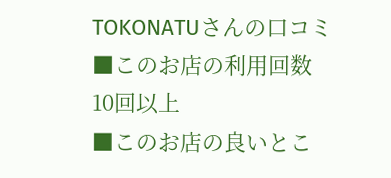TOKONATUさんの口コミ
■このお店の利用回数
10回以上
■このお店の良いとこ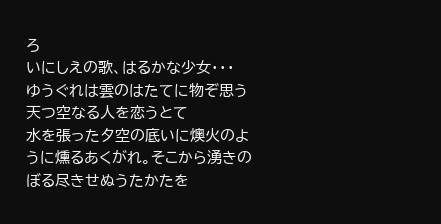ろ
いにしえの歌、はるかな少女・・・
ゆうぐれは雲のはたてに物ぞ思う天つ空なる人を恋うとて
水を張った夕空の底いに燠火のように燻るあくがれ。そこから湧きのぼる尽きせぬうたかたを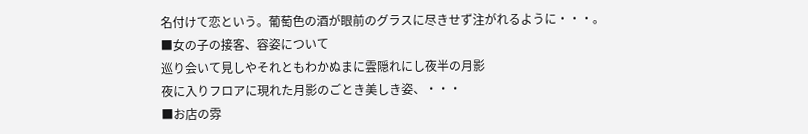名付けて恋という。葡萄色の酒が眼前のグラスに尽きせず注がれるように・・・。
■女の子の接客、容姿について
巡り会いて見しやそれともわかぬまに雲隠れにし夜半の月影
夜に入りフロアに現れた月影のごとき美しき姿、・・・
■お店の雰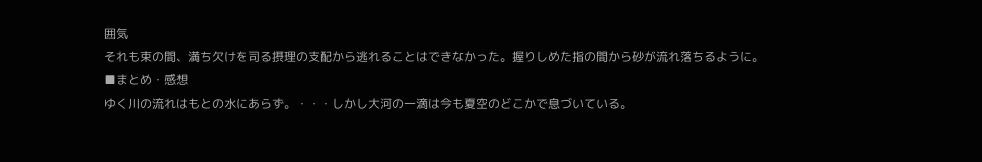囲気
それも束の間、満ち欠けを司る摂理の支配から逃れることはできなかった。握りしめた指の間から砂が流れ落ちるように。
■まとめ・感想
ゆく川の流れはもとの水にあらず。・・・しかし大河の一滴は今も夏空のどこかで息づいている。